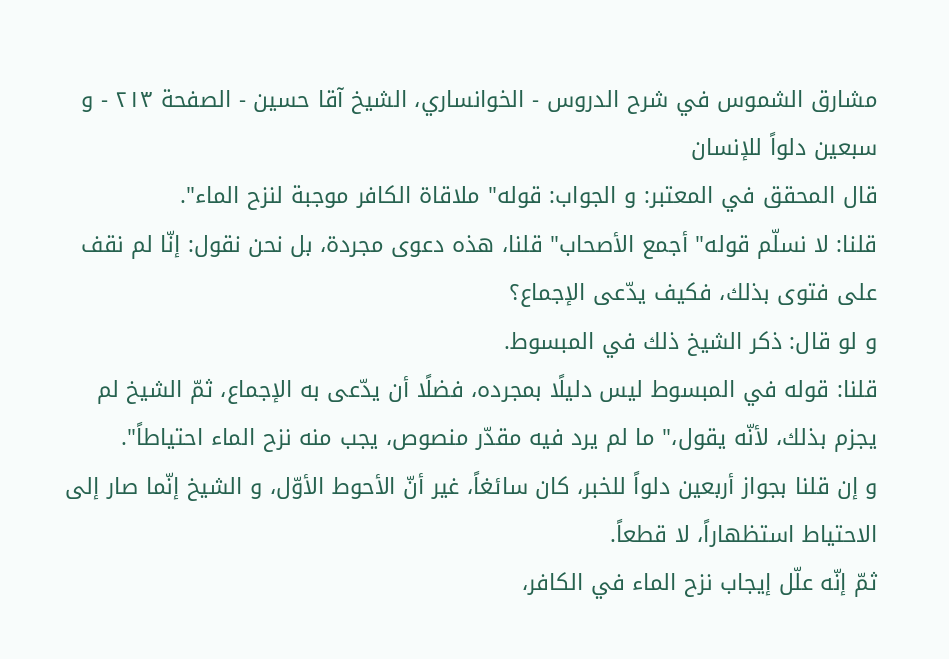مشارق الشموس في شرح الدروس - الخوانساري، الشيخ آقا حسين - الصفحة ٢١٣ - و سبعين دلواً للإنسان
قال المحقق في المعتبر: و الجواب: قوله" ملاقاة الكافر موجبة لنزح الماء".
قلنا: لا نسلّم قوله" أجمع الأصحاب" قلنا، هذه دعوى مجردة، بل نحن نقول: إنّا لم نقف على فتوى بذلك، فكيف يدّعى الإجماع؟
و لو قال: ذكر الشيخ ذلك في المبسوط.
قلنا: قوله في المبسوط ليس دليلًا بمجرده، فضلًا أن يدّعى به الإجماع، ثمّ الشيخ لم يجزم بذلك، لأنّه يقول،" ما لم يرد فيه مقدّر منصوص، يجب منه نزح الماء احتياطاً".
و إن قلنا بجواز أربعين دلواً للخبر، كان سائغاً، غير أنّ الأحوط الأوّل، و الشيخ إنّما صار إلى الاحتياط استظهاراً، لا قطعاً.
ثمّ إنّه علّل إيجاب نزح الماء في الكافر،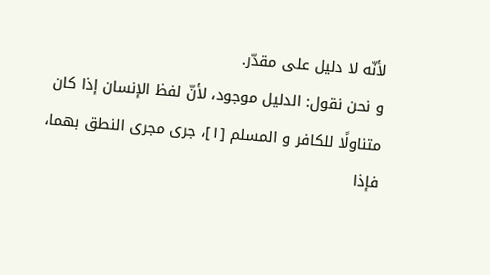لأنّه لا دليل على مقدّر.
و نحن نقول: الدليل موجود، لأنّ لفظ الإنسان إذا كان متناولًا للكافر و المسلم [١]، جرى مجرى النطق بهما، فإذا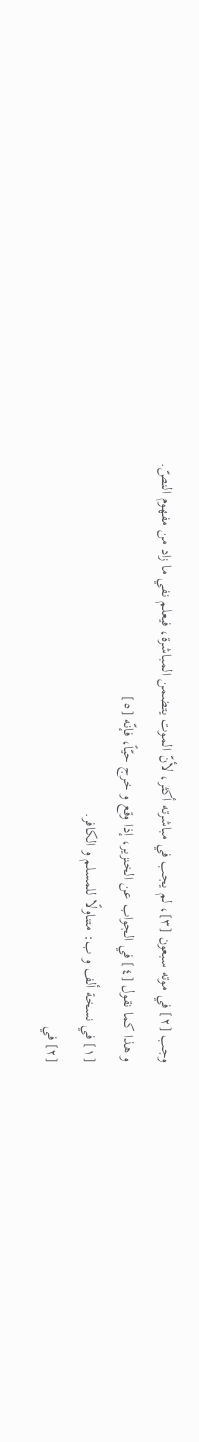وجب [٢] في موته سبعون [٣]، لم يجب في مباشرته أكثر، لأنّ الموت يتضمن المباشرة، فيعلم نفي ما زاد من مفهوم النصّ.
و هذا كما نقول [٤] في الجواب عن الخنزير، إذا وقع و خرج حيّاً، فإنّه [٥]
[١] في نسخة ألف و ب: متناولًا للمسلم و الكافر.
[٢] في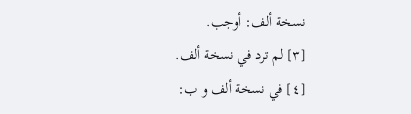نسخة ألف: أوجب.
[٣] لم ترد في نسخة ألف.
[٤] في نسخة ألف و ب: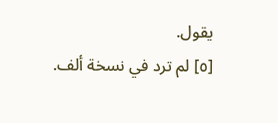يقول.
[٥] لم ترد في نسخة ألف.